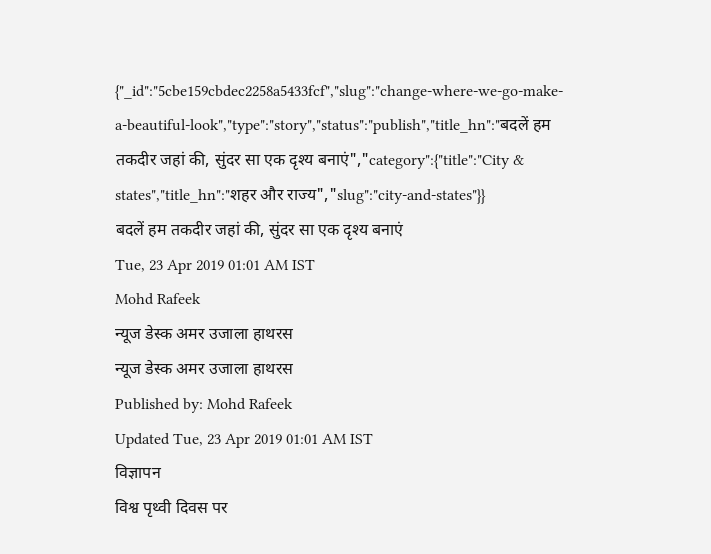{"_id":"5cbe159cbdec2258a5433fcf","slug":"change-where-we-go-make-a-beautiful-look","type":"story","status":"publish","title_hn":"बदलें हम तकदीर जहां की, सुंदर सा एक दृश्य बनाएं","category":{"title":"City & states","title_hn":"शहर और राज्य","slug":"city-and-states"}}
बदलें हम तकदीर जहां की, सुंदर सा एक दृश्य बनाएं
Tue, 23 Apr 2019 01:01 AM IST
Mohd Rafeek
न्यूज डेस्क अमर उजाला हाथरस
न्यूज डेस्क अमर उजाला हाथरस
Published by: Mohd Rafeek
Updated Tue, 23 Apr 2019 01:01 AM IST
विज्ञापन
विश्व पृथ्वी दिवस पर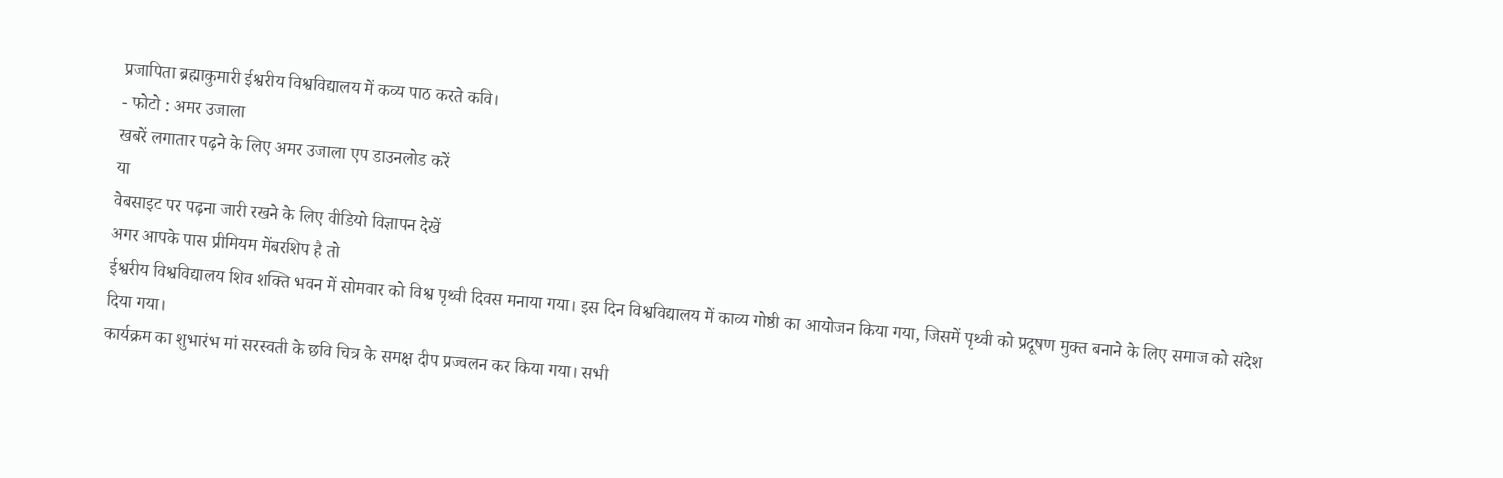प्रजापिता ब्रह्माकुमारी ईश्वरीय विश्वविद्यालय में कव्य पाठ करते कवि।
- फोटो : अमर उजाला
खबरें लगातार पढ़ने के लिए अमर उजाला एप डाउनलोड करें
या
वेबसाइट पर पढ़ना जारी रखने के लिए वीडियो विज्ञापन देखें
अगर आपके पास प्रीमियम मेंबरशिप है तो
ईश्वरीय विश्वविद्यालय शिव शक्ति भवन में सोमवार को विश्व पृथ्वी दिवस मनाया गया। इस दिन विश्वविद्यालय में काव्य गोष्ठी का आयोजन किया गया, जिसमें पृथ्वी को प्रदूषण मुक्त बनाने के लिए समाज को संदेश दिया गया।
कार्यक्रम का शुभारंभ मां सरस्वती के छवि चित्र के समक्ष दीप प्रज्वलन कर किया गया। सभी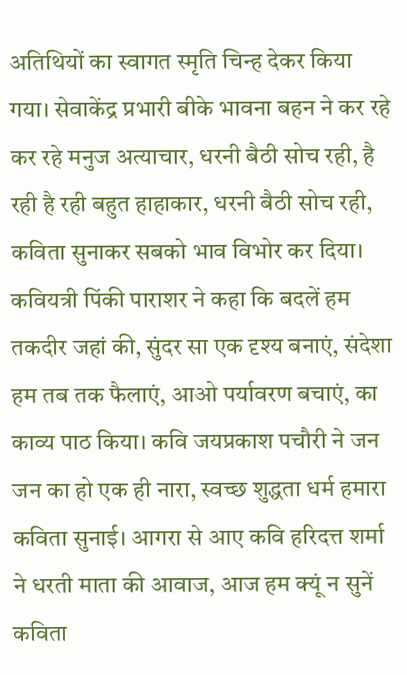अतिथियों का स्वागत स्मृति चिन्ह देकर किया गया। सेवाकेंद्र प्रभारी बीके भावना बहन ने कर रहे कर रहे मनुज अत्याचार, धरनी बैठी सोच रही, है रही है रही बहुत हाहाकार, धरनी बैठी सोच रही, कविता सुनाकर सबको भाव विभोर कर दिया।
कवियत्री पिंकी पाराशर ने कहा कि बदलें हम तकदीर जहां की, सुंदर सा एक दृश्य बनाएं, संदेशा हम तब तक फैलाएं, आओ पर्यावरण बचाएं, का काव्य पाठ किया। कवि जयप्रकाश पचौरी ने जन जन का हो एक ही नारा, स्वच्छ शुद्धता धर्म हमारा कविता सुनाई। आगरा से आए कवि हरिदत्त शर्मा ने धरती माता की आवाज, आज हम क्यूं न सुनें कविता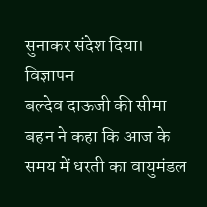सुनाकर संदेश दिया।
विज्ञापन
बल्देव दाऊजी की सीमा बहन ने कहा कि आज के समय में धरती का वायुमंडल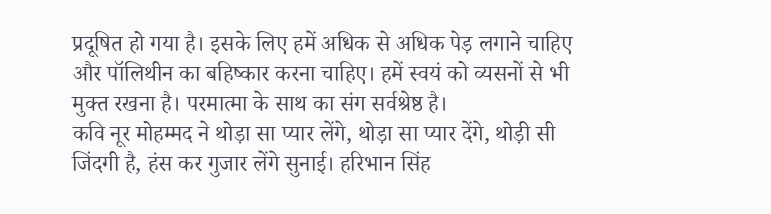प्रदूषित हो गया है। इसके लिए हमें अधिक से अधिक पेड़ लगाने चाहिए और पॉलिथीन का बहिष्कार करना चाहिए। हमें स्वयं को व्यसनों से भी मुक्त रखना है। परमात्मा के साथ का संग सर्वश्रेष्ठ है।
कवि नूर मोहम्मद ने थोड़ा सा प्यार लेंगे, थोड़ा सा प्यार देंगे, थोड़ी सी जिंदगी है, हंस कर गुजार लेंगे सुनाई। हरिभान सिंह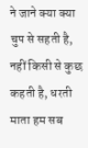ने जाने क्या क्या चुप से सहती है, नहीं किसी से कुछ कहती है, धरती माता हम सब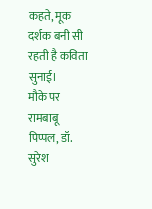कहते, मूक दर्शक बनी सी रहती है कविता सुनाई।
मौके पर रामबाबू पिप्पल, डॉ. सुरेश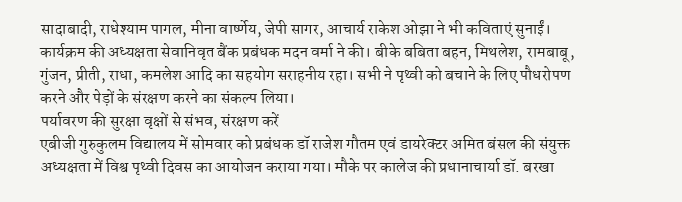सादाबादी, राधेश्याम पागल, मीना वार्ष्णेय, जेपी सागर, आचार्य राकेश ओझा ने भी कविताएं सुनाईं। कार्यक्रम की अध्यक्षता सेवानिवृत बैंक प्रबंधक मदन वर्मा ने की। बीके बबिता बहन, मिथलेश, रामबाबू, गुंजन, प्रीती, राधा, कमलेश आदि का सहयोग सराहनीय रहा। सभी ने पृथ्वी को बचाने के लिए पौधरोपण करने और पेड़ों के संरक्षण करने का संकल्प लिया।
पर्यावरण की सुरक्षा वृक्षों से संभव, संरक्षण करें
एबीजी गुरुकुलम विद्यालय में सोमवार को प्रबंधक डॉ राजेश गौतम एवं डायरेक्टर अमित बंसल की संयुक्त अध्यक्षता में विश्व पृथ्वी दिवस का आयोजन कराया गया। मौके पर कालेज की प्रधानाचार्या डॉ. बरखा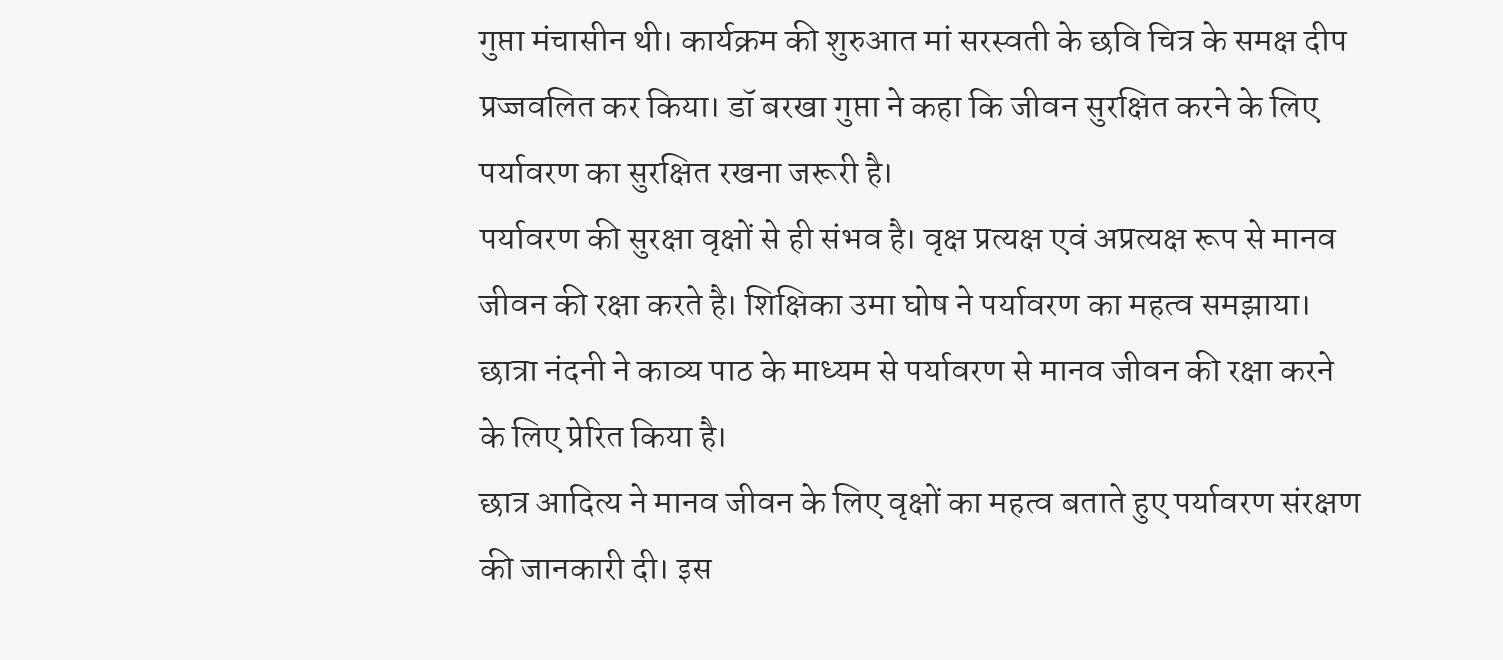गुप्ता मंचासीन थी। कार्यक्रम की शुरुआत मां सरस्वती के छवि चित्र के समक्ष दीप प्रज्जवलित कर किया। डॉ बरखा गुप्ता ने कहा कि जीवन सुरक्षित करने के लिए पर्यावरण का सुरक्षित रखना जरूरी है।
पर्यावरण की सुरक्षा वृक्षों से ही संभव है। वृक्ष प्रत्यक्ष एवं अप्रत्यक्ष रूप से मानव जीवन की रक्षा करते है। शिक्षिका उमा घोष ने पर्यावरण का महत्व समझाया। छात्रा नंदनी ने काव्य पाठ के माध्यम से पर्यावरण से मानव जीवन की रक्षा करने के लिए प्रेरित किया है।
छात्र आदित्य ने मानव जीवन के लिए वृक्षों का महत्व बताते हुए पर्यावरण संरक्षण की जानकारी दी। इस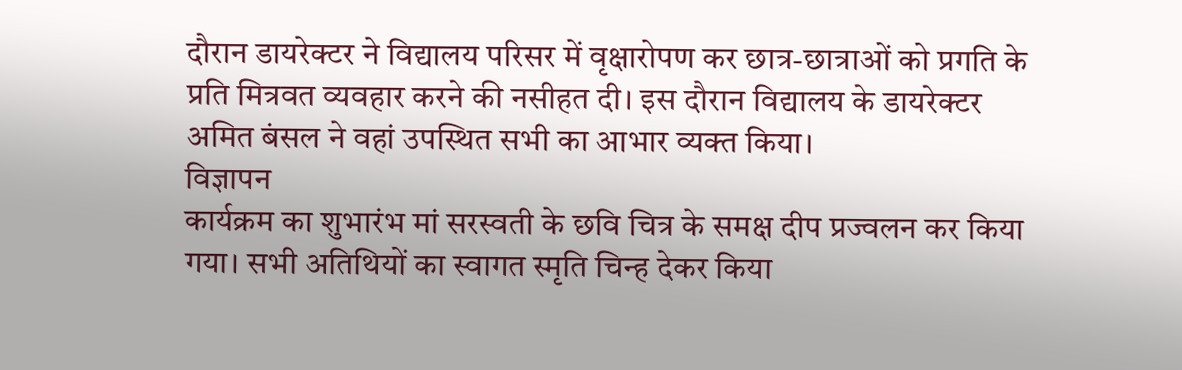दौरान डायरेक्टर ने विद्यालय परिसर में वृक्षारोपण कर छात्र-छात्राओं को प्रगति के प्रति मित्रवत व्यवहार करने की नसीहत दी। इस दौरान विद्यालय के डायरेक्टर अमित बंसल ने वहां उपस्थित सभी का आभार व्यक्त किया।
विज्ञापन
कार्यक्रम का शुभारंभ मां सरस्वती के छवि चित्र के समक्ष दीप प्रज्वलन कर किया गया। सभी अतिथियों का स्वागत स्मृति चिन्ह देकर किया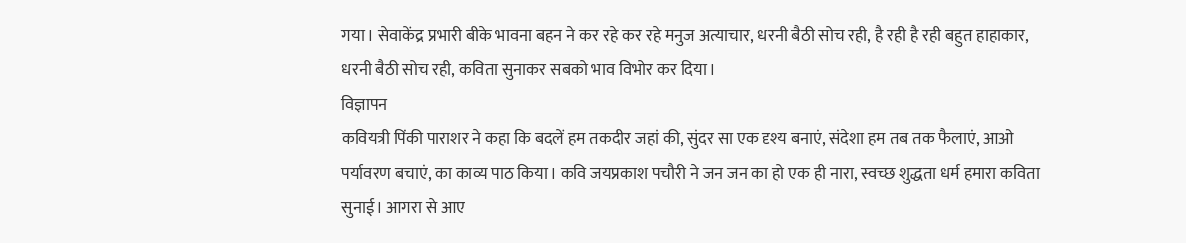गया। सेवाकेंद्र प्रभारी बीके भावना बहन ने कर रहे कर रहे मनुज अत्याचार, धरनी बैठी सोच रही, है रही है रही बहुत हाहाकार, धरनी बैठी सोच रही, कविता सुनाकर सबको भाव विभोर कर दिया।
विज्ञापन
कवियत्री पिंकी पाराशर ने कहा कि बदलें हम तकदीर जहां की, सुंदर सा एक दृश्य बनाएं, संदेशा हम तब तक फैलाएं, आओ पर्यावरण बचाएं, का काव्य पाठ किया। कवि जयप्रकाश पचौरी ने जन जन का हो एक ही नारा, स्वच्छ शुद्धता धर्म हमारा कविता सुनाई। आगरा से आए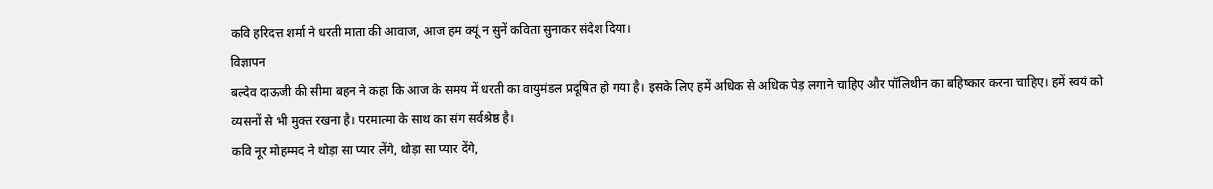कवि हरिदत्त शर्मा ने धरती माता की आवाज, आज हम क्यूं न सुनें कविता सुनाकर संदेश दिया।
विज्ञापन
बल्देव दाऊजी की सीमा बहन ने कहा कि आज के समय में धरती का वायुमंडल प्रदूषित हो गया है। इसके लिए हमें अधिक से अधिक पेड़ लगाने चाहिए और पॉलिथीन का बहिष्कार करना चाहिए। हमें स्वयं को व्यसनों से भी मुक्त रखना है। परमात्मा के साथ का संग सर्वश्रेष्ठ है।
कवि नूर मोहम्मद ने थोड़ा सा प्यार लेंगे, थोड़ा सा प्यार देंगे,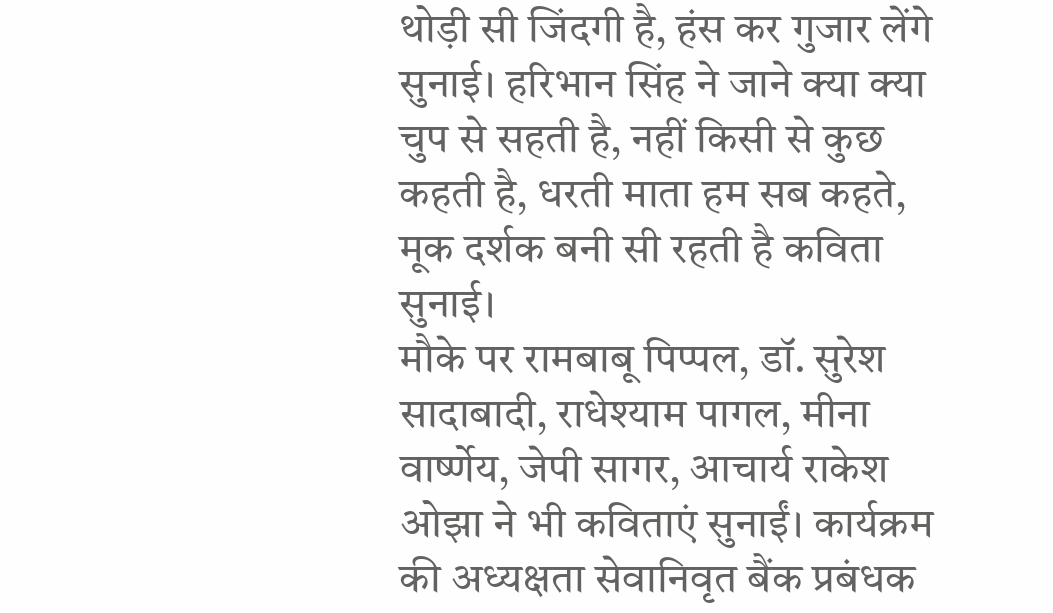थोड़ी सी जिंदगी है, हंस कर गुजार लेंगे सुनाई। हरिभान सिंह ने जाने क्या क्या चुप से सहती है, नहीं किसी से कुछ कहती है, धरती माता हम सब कहते, मूक दर्शक बनी सी रहती है कविता सुनाई।
मौके पर रामबाबू पिप्पल, डॉ. सुरेश सादाबादी, राधेश्याम पागल, मीना वार्ष्णेय, जेपी सागर, आचार्य राकेश ओझा ने भी कविताएं सुनाईं। कार्यक्रम की अध्यक्षता सेवानिवृत बैंक प्रबंधक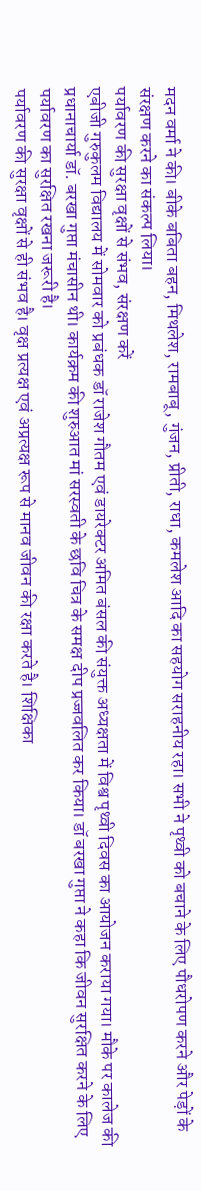मदन वर्मा ने की। बीके बबिता बहन, मिथलेश, रामबाबू, गुंजन, प्रीती, राधा, कमलेश आदि का सहयोग सराहनीय रहा। सभी ने पृथ्वी को बचाने के लिए पौधरोपण करने और पेड़ों के संरक्षण करने का संकल्प लिया।
पर्यावरण की सुरक्षा वृक्षों से संभव, संरक्षण करें
एबीजी गुरुकुलम विद्यालय में सोमवार को प्रबंधक डॉ राजेश गौतम एवं डायरेक्टर अमित बंसल की संयुक्त अध्यक्षता में विश्व पृथ्वी दिवस का आयोजन कराया गया। मौके पर कालेज की प्रधानाचार्या डॉ. बरखा गुप्ता मंचासीन थी। कार्यक्रम की शुरुआत मां सरस्वती के छवि चित्र के समक्ष दीप प्रज्जवलित कर किया। डॉ बरखा गुप्ता ने कहा कि जीवन सुरक्षित करने के लिए पर्यावरण का सुरक्षित रखना जरूरी है।
पर्यावरण की सुरक्षा वृक्षों से ही संभव है। वृक्ष प्रत्यक्ष एवं अप्रत्यक्ष रूप से मानव जीवन की रक्षा करते है। शिक्षिका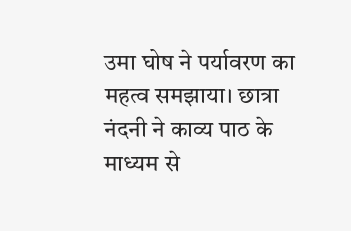उमा घोष ने पर्यावरण का महत्व समझाया। छात्रा नंदनी ने काव्य पाठ के माध्यम से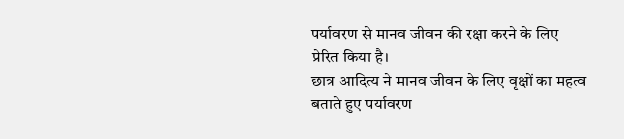पर्यावरण से मानव जीवन की रक्षा करने के लिए प्रेरित किया है।
छात्र आदित्य ने मानव जीवन के लिए वृक्षों का महत्व बताते हुए पर्यावरण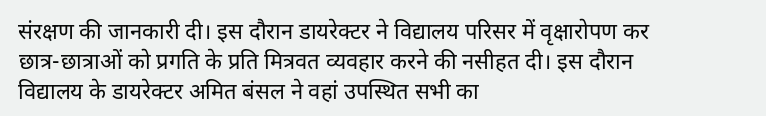संरक्षण की जानकारी दी। इस दौरान डायरेक्टर ने विद्यालय परिसर में वृक्षारोपण कर छात्र-छात्राओं को प्रगति के प्रति मित्रवत व्यवहार करने की नसीहत दी। इस दौरान विद्यालय के डायरेक्टर अमित बंसल ने वहां उपस्थित सभी का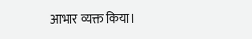आभार व्यक्त किया।